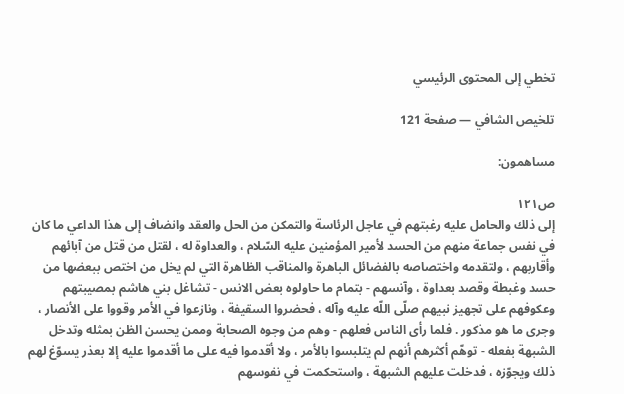تخطي إلى المحتوى الرئيسي

تلخيص الشافي — صفحة 121

مساهمون:

ص١٢١
إلى ذلك والحامل عليه رغبتهم في عاجل الرئاسة والتمكن من الحل والعقد وانضاف إلى هذا الداعي ما كان في نفس جماعة منهم من الحسد لأمير المؤمنين عليه السّلام ، والعداوة له ، لقتل من قتل من آبائهم وأقاربهم ، ولتقدمه واختصاصه بالفضائل الباهرة والمناقب الظاهرة التي لم يخل من اختص ببعضها من حسد وغبطة وقصد بعداوة ، وآنسهم - بتمام ما حاولوه بعض الانس - تشاغل بني هاشم بمصيبتهم وعكوفهم على تجهيز نبيهم صلّى اللّه عليه وآله ، فحضروا السقيفة ، ونازعوا في الأمر وقووا على الأنصار ، وجرى ما هو مذكور . فلما رأى الناس فعلهم - وهم من وجوه الصحابة وممن يحسن الظن بمثله وتدخل الشبهة بفعله - توهّم أكثرهم أنهم لم يتلبسوا بالأمر ، ولا أقدموا فيه على ما أقدموا عليه إلا بعذر يسوّغ لهم ذلك ويجوّزه ، فدخلت عليهم الشبهة ، واستحكمت في نفوسهم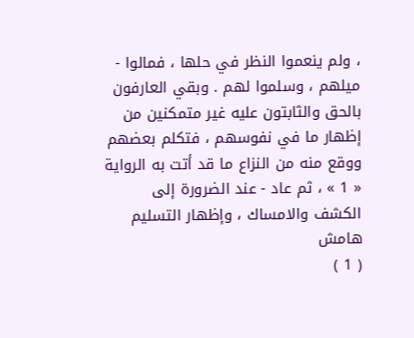، ولم ينعموا النظر في حلها ، فمالوا - ميلهم ، وسلموا لهم . وبقي العارفون بالحق والثابتون عليه غير متمكنين من إظهار ما في نفوسهم ، فتكلم بعضهم ووقع منه من النزاع ما قد أتت به الرواية « 1 » ، ثم عاد - عند الضرورة إلى الكشف والامساك ، وإظهار التسليم
هامش
( 1 )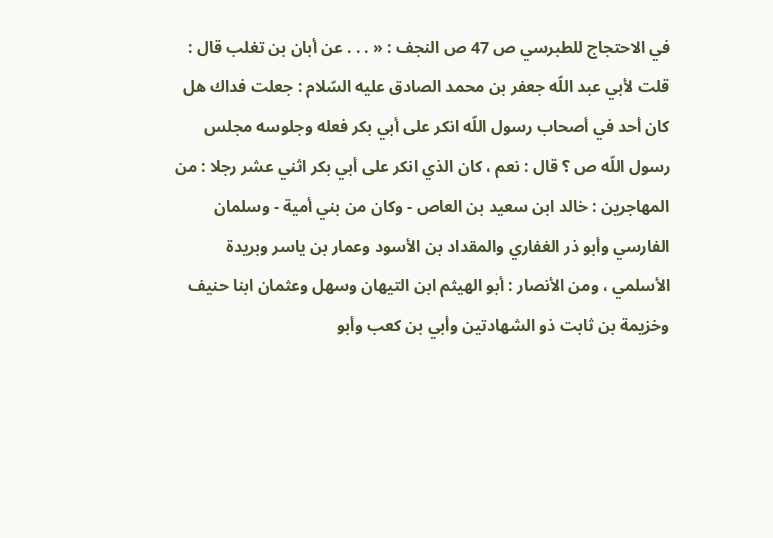في الاحتجاج للطبرسي ص 47 ص النجف : « . . . عن أبان بن تغلب قال : قلت لأبي عبد اللّه جعفر بن محمد الصادق عليه السّلام : جعلت فداك هل كان أحد في أصحاب رسول اللّه انكر على أبي بكر فعله وجلوسه مجلس رسول اللّه ص ؟ قال : نعم ، كان الذي انكر على أبي بكر اثني عشر رجلا : من المهاجرين : خالد ابن سعيد بن العاص - وكان من بني أمية - وسلمان الفارسي وأبو ذر الغفاري والمقداد بن الأسود وعمار بن ياسر وبريدة الأسلمي ، ومن الأنصار : أبو الهيثم ابن التيهان وسهل وعثمان ابنا حنيف وخزيمة بن ثابت ذو الشهادتين وأبي بن كعب وأبو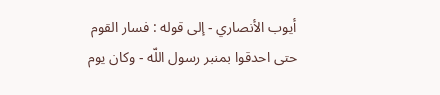أيوب الأنصاري - إلى قوله : فسار القوم حتى احدقوا بمنبر رسول اللّه - وكان يوم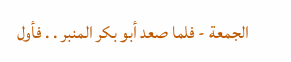الجمعة - فلما صعد أبو بكر المنبر . . فأول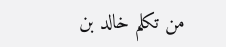من تكلم خالد بن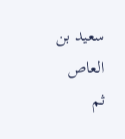سعيد بن العاص ثم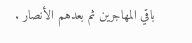باقي المهاجرين ثم بعدهم الأنصار .